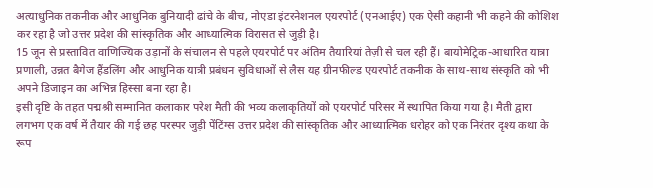अत्याधुनिक तकनीक और आधुनिक बुनियादी ढांचे के बीच, नोएडा इंटरनेशनल एयरपोर्ट (एनआईए) एक ऐसी कहानी भी कहने की कोशिश कर रहा है जो उत्तर प्रदेश की सांस्कृतिक और आध्यात्मिक विरासत से जुड़ी है।
15 जून से प्रस्तावित वाणिज्यिक उड़ानों के संचालन से पहले एयरपोर्ट पर अंतिम तैयारियां तेज़ी से चल रही हैं। बायोमेट्रिक-आधारित यात्रा प्रणाली, उन्नत बैगेज हैंडलिंग और आधुनिक यात्री प्रबंधन सुविधाओं से लैस यह ग्रीनफील्ड एयरपोर्ट तकनीक के साथ-साथ संस्कृति को भी अपने डिजाइन का अभिन्न हिस्सा बना रहा है।
इसी दृष्टि के तहत पद्मश्री सम्मानित कलाकार परेश मैती की भव्य कलाकृतियों को एयरपोर्ट परिसर में स्थापित किया गया है। मैती द्वारा लगभग एक वर्ष में तैयार की गई छह परस्पर जुड़ी पेंटिंग्स उत्तर प्रदेश की सांस्कृतिक और आध्यात्मिक धरोहर को एक निरंतर दृश्य कथा के रूप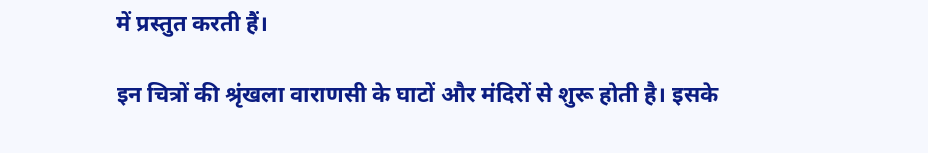में प्रस्तुत करती हैं।

इन चित्रों की श्रृंखला वाराणसी के घाटों और मंदिरों से शुरू होती है। इसके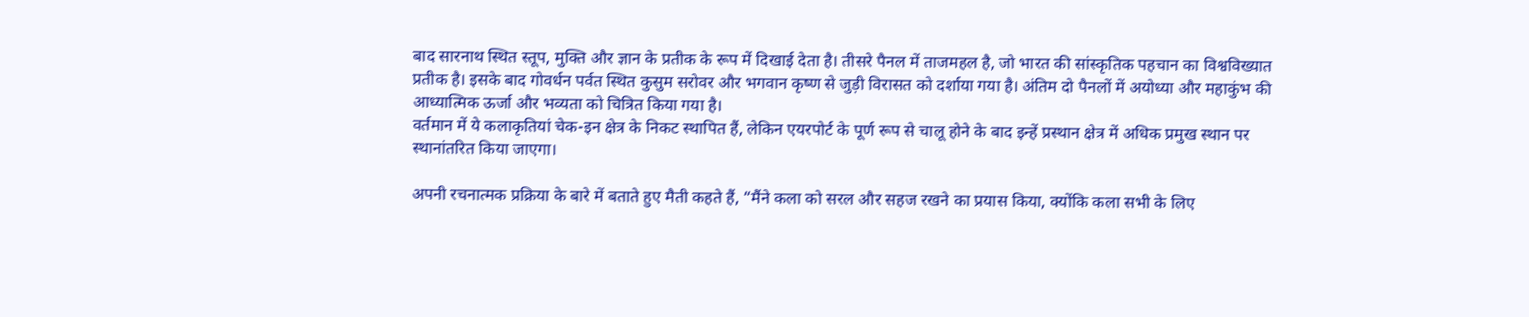बाद सारनाथ स्थित स्तूप, मुक्ति और ज्ञान के प्रतीक के रूप में दिखाई देता है। तीसरे पैनल में ताजमहल है, जो भारत की सांस्कृतिक पहचान का विश्वविख्यात प्रतीक है। इसके बाद गोवर्धन पर्वत स्थित कुसुम सरोवर और भगवान कृष्ण से जुड़ी विरासत को दर्शाया गया है। अंतिम दो पैनलों में अयोध्या और महाकुंभ की आध्यात्मिक ऊर्जा और भव्यता को चित्रित किया गया है।
वर्तमान में ये कलाकृतियां चेक-इन क्षेत्र के निकट स्थापित हैं, लेकिन एयरपोर्ट के पूर्ण रूप से चालू होने के बाद इन्हें प्रस्थान क्षेत्र में अधिक प्रमुख स्थान पर स्थानांतरित किया जाएगा।

अपनी रचनात्मक प्रक्रिया के बारे में बताते हुए मैती कहते हैं, “मैंने कला को सरल और सहज रखने का प्रयास किया, क्योंकि कला सभी के लिए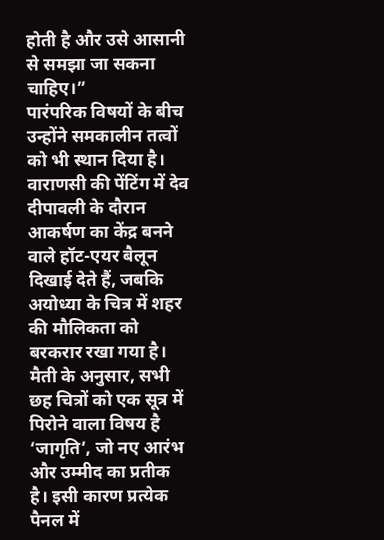होती है और उसे आसानी से समझा जा सकना चाहिए।”
पारंपरिक विषयों के बीच उन्होंने समकालीन तत्वों को भी स्थान दिया है। वाराणसी की पेंटिंग में देव दीपावली के दौरान आकर्षण का केंद्र बनने वाले हॉट-एयर बैलून दिखाई देते हैं, जबकि अयोध्या के चित्र में शहर की मौलिकता को बरकरार रखा गया है।
मैती के अनुसार, सभी छह चित्रों को एक सूत्र में पिरोने वाला विषय है ‘जागृति’, जो नए आरंभ और उम्मीद का प्रतीक है। इसी कारण प्रत्येक पैनल में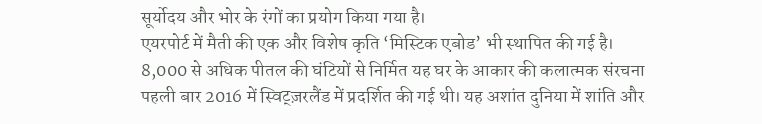सूर्योदय और भोर के रंगों का प्रयोग किया गया है।
एयरपोर्ट में मैती की एक और विशेष कृति ‘मिस्टिक एबोड’ भी स्थापित की गई है। 8,000 से अधिक पीतल की घंटियों से निर्मित यह घर के आकार की कलात्मक संरचना पहली बार 2016 में स्विट्ज़रलैंड में प्रदर्शित की गई थी। यह अशांत दुनिया में शांति और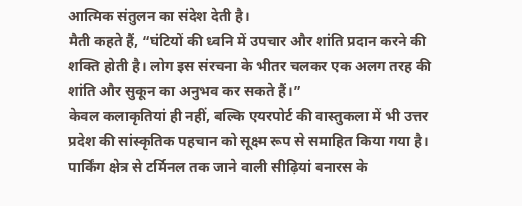आत्मिक संतुलन का संदेश देती है।
मैती कहते हैं, “घंटियों की ध्वनि में उपचार और शांति प्रदान करने की शक्ति होती है। लोग इस संरचना के भीतर चलकर एक अलग तरह की शांति और सुकून का अनुभव कर सकते हैं।”
केवल कलाकृतियां ही नहीं, बल्कि एयरपोर्ट की वास्तुकला में भी उत्तर प्रदेश की सांस्कृतिक पहचान को सूक्ष्म रूप से समाहित किया गया है। पार्किंग क्षेत्र से टर्मिनल तक जाने वाली सीढ़ियां बनारस के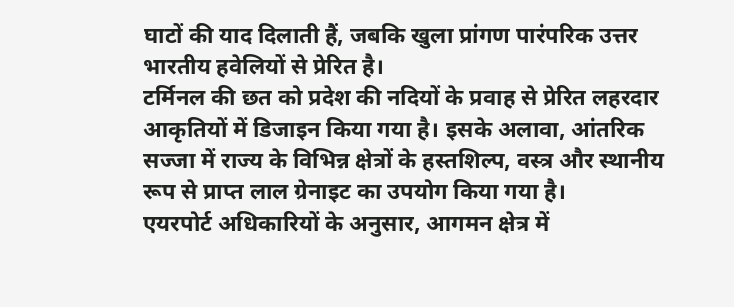घाटों की याद दिलाती हैं, जबकि खुला प्रांगण पारंपरिक उत्तर भारतीय हवेलियों से प्रेरित है।
टर्मिनल की छत को प्रदेश की नदियों के प्रवाह से प्रेरित लहरदार आकृतियों में डिजाइन किया गया है। इसके अलावा, आंतरिक सज्जा में राज्य के विभिन्न क्षेत्रों के हस्तशिल्प, वस्त्र और स्थानीय रूप से प्राप्त लाल ग्रेनाइट का उपयोग किया गया है।
एयरपोर्ट अधिकारियों के अनुसार, आगमन क्षेत्र में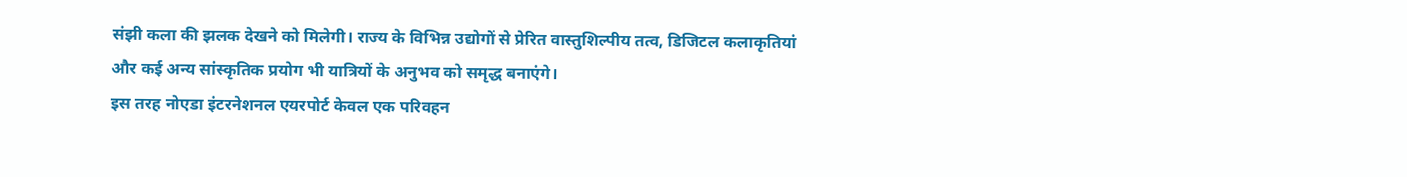संझी कला की झलक देखने को मिलेगी। राज्य के विभिन्न उद्योगों से प्रेरित वास्तुशिल्पीय तत्व, डिजिटल कलाकृतियां और कई अन्य सांस्कृतिक प्रयोग भी यात्रियों के अनुभव को समृद्ध बनाएंगे।
इस तरह नोएडा इंटरनेशनल एयरपोर्ट केवल एक परिवहन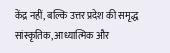केंद्र नहीं, बल्कि उत्तर प्रदेश की समृद्ध सांस्कृतिक, आध्यात्मिक और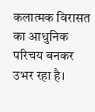कलात्मक विरासत का आधुनिक परिचय बनकर उभर रहा है।